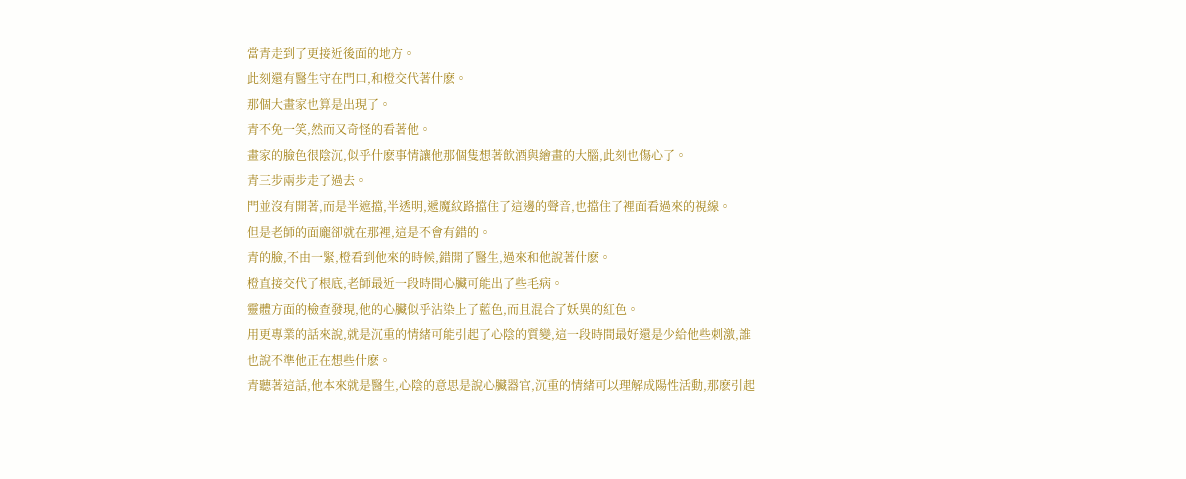當青走到了更接近後面的地方。
此刻還有醫生守在門口,和橙交代著什麽。
那個大畫家也算是出現了。
青不免一笑,然而又奇怪的看著他。
畫家的臉色很陰沉,似乎什麽事情讓他那個隻想著飲酒與繪畫的大腦,此刻也傷心了。
青三步兩步走了過去。
門並沒有開著,而是半遮擋,半透明,遞魔紋路擋住了這邊的聲音,也擋住了裡面看過來的視線。
但是老師的面龐卻就在那裡,這是不會有錯的。
青的臉,不由一緊,橙看到他來的時候,錯開了醫生,過來和他說著什麽。
橙直接交代了根底,老師最近一段時間心臟可能出了些毛病。
靈體方面的檢查發現,他的心臟似乎沾染上了藍色,而且混合了妖異的紅色。
用更專業的話來說,就是沉重的情緒可能引起了心陰的質變,這一段時間最好還是少給他些刺激,誰也說不準他正在想些什麽。
青聽著這話,他本來就是醫生,心陰的意思是說心臟器官,沉重的情緒可以理解成陽性活動,那麽引起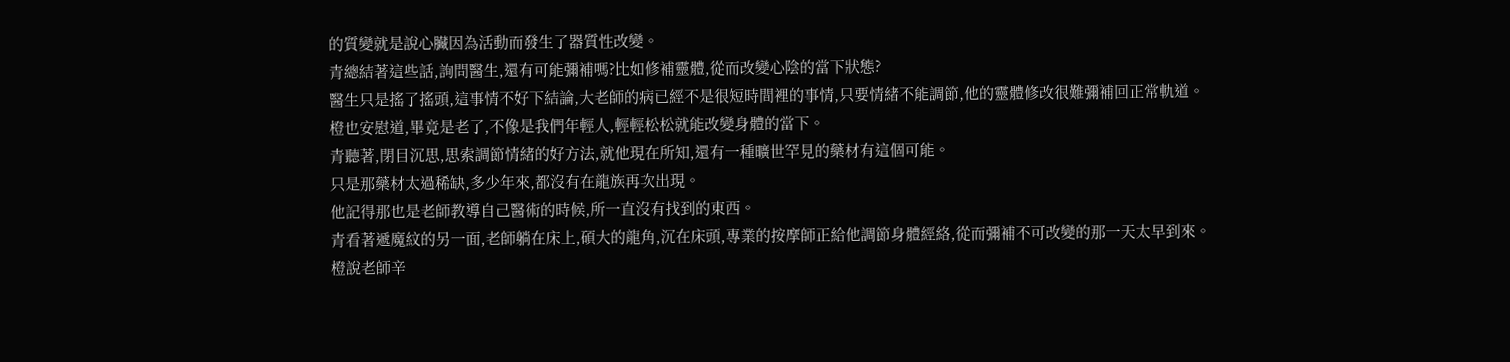的質變就是說心臟因為活動而發生了器質性改變。
青總結著這些話,詢問醫生,還有可能彌補嗎?比如修補靈體,從而改變心陰的當下狀態?
醫生只是搖了搖頭,這事情不好下結論,大老師的病已經不是很短時間裡的事情,只要情緒不能調節,他的靈體修改很難彌補回正常軌道。
橙也安慰道,畢竟是老了,不像是我們年輕人,輕輕松松就能改變身體的當下。
青聽著,閉目沉思,思索調節情緒的好方法,就他現在所知,還有一種曠世罕見的藥材有這個可能。
只是那藥材太過稀缺,多少年來,都沒有在龍族再次出現。
他記得那也是老師教導自己醫術的時候,所一直沒有找到的東西。
青看著遞魔紋的另一面,老師躺在床上,碩大的龍角,沉在床頭,專業的按摩師正給他調節身體經絡,從而彌補不可改變的那一天太早到來。
橙說老師辛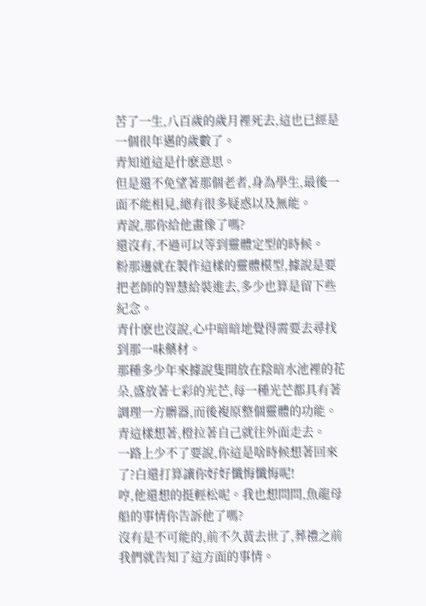苦了一生,八百歲的歲月裡死去,這也已經是一個很年邁的歲數了。
青知道這是什麽意思。
但是還不免望著那個老者,身為學生,最後一面不能相見,總有很多疑惑以及無能。
青說,那你給他畫像了嗎?
還沒有,不過可以等到靈體定型的時候。
粉那邊就在製作這樣的靈體模型,據說是要把老師的智慧給裝進去,多少也算是留下些紀念。
青什麽也沒說,心中暗暗地覺得需要去尋找到那一味藥材。
那種多少年來據說隻開放在陰暗水池裡的花朵,盛放著七彩的光芒,每一種光芒都具有著調理一方髒器,而後複原整個靈體的功能。
青這樣想著,橙拉著自己就往外面走去。
一路上少不了要說,你這是啥時候想著回來了?白還打算讓你好好懺悔懺悔呢!
哼,他還想的挺輕松呢。我也想問問,魚龍母船的事情你告訴他了嗎?
沒有是不可能的,前不久黃去世了,葬禮之前我們就告知了這方面的事情。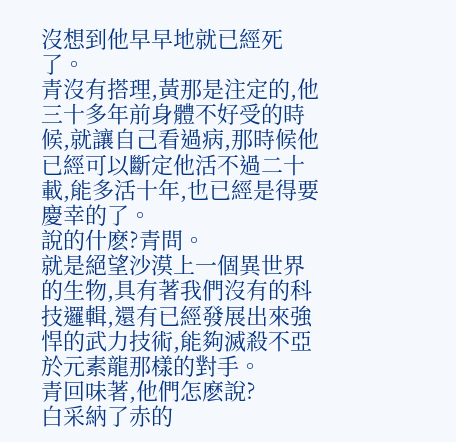沒想到他早早地就已經死了。
青沒有搭理,黃那是注定的,他三十多年前身體不好受的時候,就讓自己看過病,那時候他已經可以斷定他活不過二十載,能多活十年,也已經是得要慶幸的了。
說的什麽?青問。
就是絕望沙漠上一個異世界的生物,具有著我們沒有的科技邏輯,還有已經發展出來強悍的武力技術,能夠滅殺不亞於元素龍那樣的對手。
青回味著,他們怎麽說?
白采納了赤的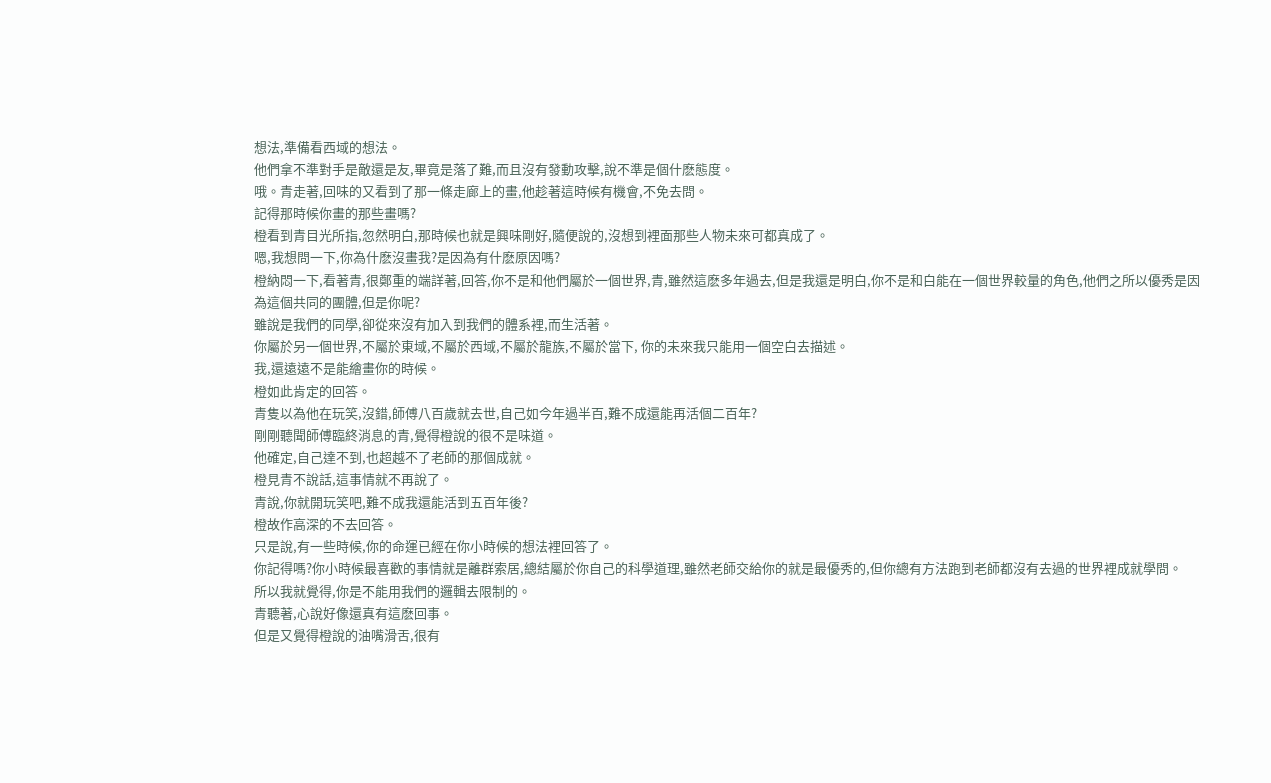想法,準備看西域的想法。
他們拿不準對手是敵還是友,畢竟是落了難,而且沒有發動攻擊,說不準是個什麽態度。
哦。青走著,回味的又看到了那一條走廊上的畫,他趁著這時候有機會,不免去問。
記得那時候你畫的那些畫嗎?
橙看到青目光所指,忽然明白,那時候也就是興味剛好,隨便說的,沒想到裡面那些人物未來可都真成了。
嗯,我想問一下,你為什麽沒畫我?是因為有什麽原因嗎?
橙納悶一下,看著青,很鄭重的端詳著,回答,你不是和他們屬於一個世界,青,雖然這麽多年過去,但是我還是明白,你不是和白能在一個世界較量的角色,他們之所以優秀是因為這個共同的團體,但是你呢?
雖說是我們的同學,卻從來沒有加入到我們的體系裡,而生活著。
你屬於另一個世界,不屬於東域,不屬於西域,不屬於龍族,不屬於當下, 你的未來我只能用一個空白去描述。
我,還遠遠不是能繪畫你的時候。
橙如此肯定的回答。
青隻以為他在玩笑,沒錯,師傅八百歲就去世,自己如今年過半百,難不成還能再活個二百年?
剛剛聽聞師傅臨終消息的青,覺得橙說的很不是味道。
他確定,自己達不到,也超越不了老師的那個成就。
橙見青不說話,這事情就不再說了。
青說,你就開玩笑吧,難不成我還能活到五百年後?
橙故作高深的不去回答。
只是說,有一些時候,你的命運已經在你小時候的想法裡回答了。
你記得嗎?你小時候最喜歡的事情就是離群索居,總結屬於你自己的科學道理,雖然老師交給你的就是最優秀的,但你總有方法跑到老師都沒有去過的世界裡成就學問。
所以我就覺得,你是不能用我們的邏輯去限制的。
青聽著,心說好像還真有這麽回事。
但是又覺得橙說的油嘴滑舌,很有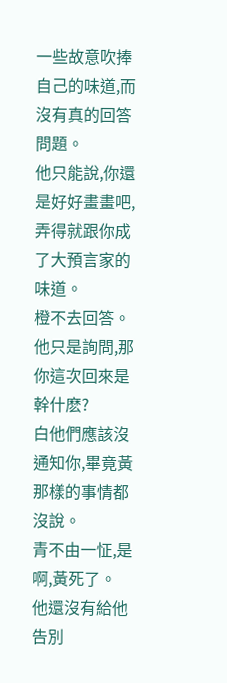一些故意吹捧自己的味道,而沒有真的回答問題。
他只能說,你還是好好畫畫吧,弄得就跟你成了大預言家的味道。
橙不去回答。
他只是詢問,那你這次回來是幹什麽?
白他們應該沒通知你,畢竟黃那樣的事情都沒說。
青不由一怔,是啊,黃死了。
他還沒有給他告別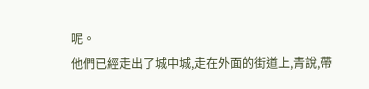呢。
他們已經走出了城中城,走在外面的街道上,青說,帶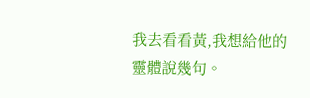我去看看黃,我想給他的靈體說幾句。